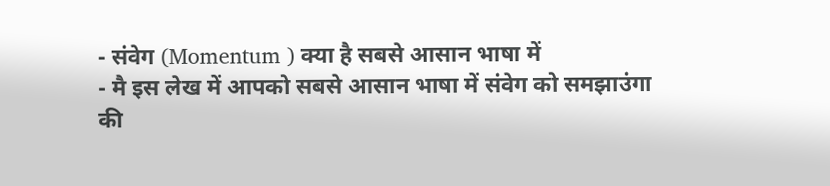- संवेग (Momentum ) क्या है सबसे आसान भाषा में
- मै इस लेख में आपको सबसे आसान भाषा में संवेग को समझाउंगा की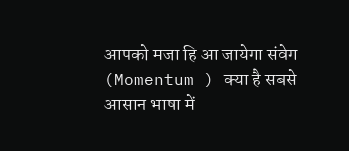आपको मजा हि आ जायेगा संवेग (Momentum ) क्या है सबसे आसान भाषा में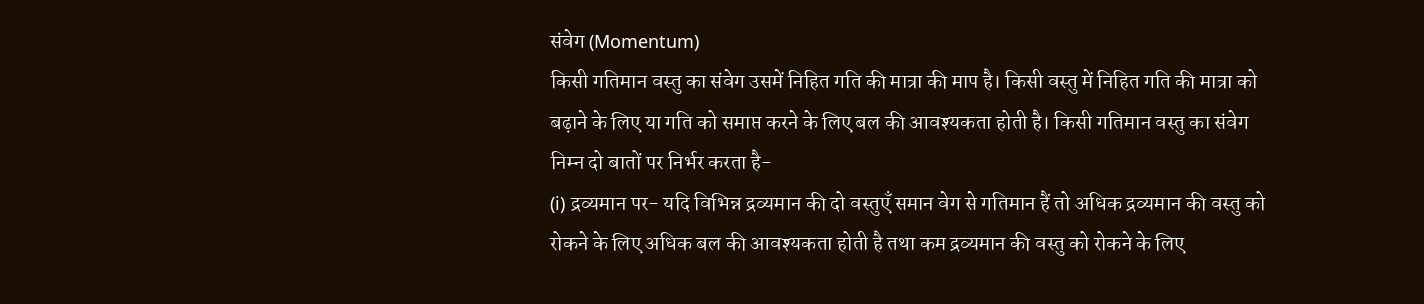संवेग (Momentum)
किसी गतिमान वस्तु का संवेग उसमें निहित गति की मात्रा की माप है। किसी वस्तु में निहित गति की मात्रा को बढ़ाने के लिए या गति को समाप्त करने के लिए बल की आवश्यकता होती है। किसी गतिमान वस्तु का संवेग निम्न दो बातों पर निर्भर करता है-
(i) द्रव्यमान पर- यदि विभिन्न द्रव्यमान की दो वस्तुएँ समान वेग से गतिमान हैं तो अधिक द्रव्यमान की वस्तु को रोकने के लिए अधिक बल की आवश्यकता होती है तथा कम द्रव्यमान की वस्तु को रोकने के लिए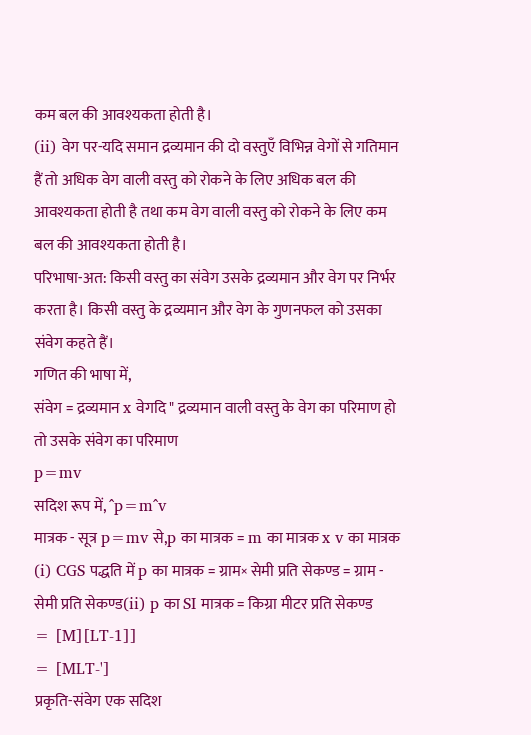कम बल की आवश्यकता होती है।
(ii) वेग पर-यदि समान द्रव्यमान की दो वस्तुएँ विभिन्न वेगों से गतिमान हैं तो अधिक वेग वाली वस्तु को रोकने के लिए अधिक बल की आवश्यकता होती है तथा कम वेग वाली वस्तु को रोकने के लिए कम बल की आवश्यकता होती है।
परिभाषा-अत: किसी वस्तु का संवेग उसके द्रव्यमान और वेग पर निर्भर करता है। किसी वस्तु के द्रव्यमान और वेग के गुणनफल को उसका संवेग कहते हैं।
गणित की भाषा में,
संवेग = द्रव्यमान x वेगदि " द्रव्यमान वाली वस्तु के वेग का परिमाण हो तो उसके संवेग का परिमाण
p=mv
सदिश रूप में, ^p=m^v
मात्रक - सूत्र p=mv से,p का मात्रक = m का मात्रक x v का मात्रक
(i) CGS पद्धति में p का मात्रक = ग्राम× सेमी प्रति सेकण्ड = ग्राम - सेमी प्रति सेकण्ड(ii) p का SI मात्रक = किग्रा मीटर प्रति सेकण्ड
= [M][LT-1]]
= [MLT-']
प्रकृति-संवेग एक सदिश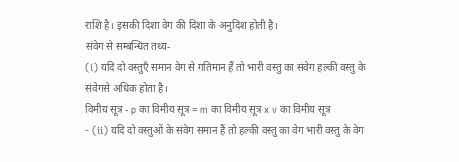राशि है। इसकी दिशा वेग की दिशा के अनुदिश होती है।
संवेग से सम्बन्धित तथ्य-
(i) यदि दो वस्तुएँ समान वेग से गतिमान हैं तो भारी वस्तु का संवेग हल्की वस्तु के संवेगसे अधिक होता है।
विमीय सूत्र - p का विमीय सूत्र = m का विमीय सूत्र x v का विमीय सूत्र
- (ii) यदि दो वस्तुओं के संवेग समान हैं तो हल्की वस्तु का वेग भारी वस्तु के वेग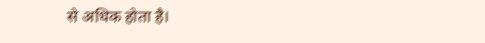से अधिक होता है।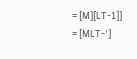= [M][LT-1]]
= [MLT-']